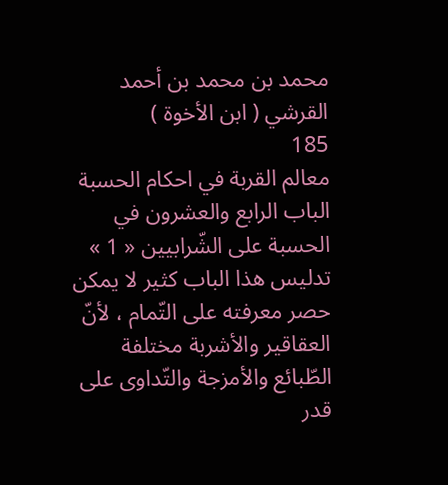محمد بن محمد بن أحمد القرشي ( ابن الأخوة )
185
معالم القربة في احكام الحسبة
الباب الرابع والعشرون في الحسبة على الشّرابيين « 1 » تدليس هذا الباب كثير لا يمكن حصر معرفته على التّمام ، لأنّ العقاقير والأشربة مختلفة الطّبائع والأمزجة والتّداوى على قدر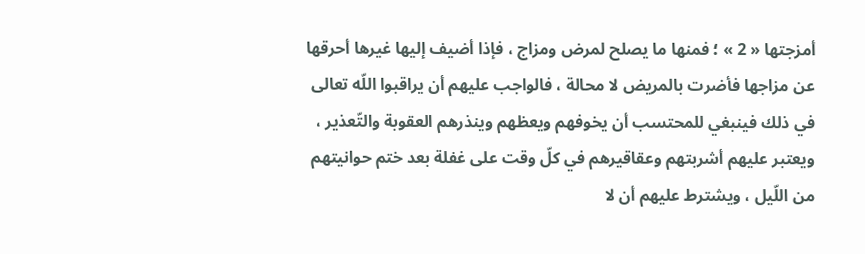أمزجتها « 2 » ؛ فمنها ما يصلح لمرض ومزاج ، فإذا أضيف إليها غيرها أحرقها عن مزاجها فأضرت بالمريض لا محالة ، فالواجب عليهم أن يراقبوا اللّه تعالى في ذلك فينبغي للمحتسب أن يخوفهم ويعظهم وينذرهم العقوبة والتّعذير ، ويعتبر عليهم أشربتهم وعقاقيرهم في كلّ وقت على غفلة بعد ختم حوانيتهم من اللّيل ، ويشترط عليهم أن لا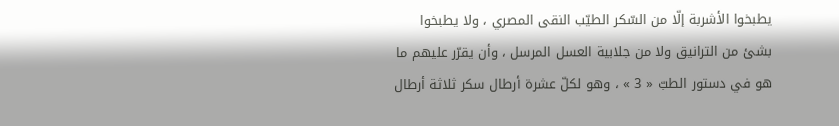يطبخوا الأشربة إلّا من السّكر الطيّب النقى المصري ، ولا يطبخوا بشئ من الترانيق ولا من جلابية العسل المرسل ، وأن يقرّر عليهم ما هو في دستور الطبّ « 3 » ، وهو لكلّ عشرة أرطال سكر ثلاثة أرطال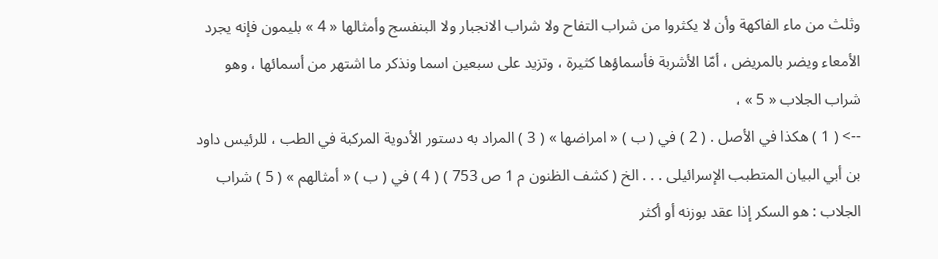وثلث من ماء الفاكهة وأن لا يكثروا من شراب التفاح ولا شراب الانجبار ولا البنفسج وأمثالها « 4 » بليمون فإنه يجرد الأمعاء ويضر بالمريض ، أمّا الأشربة فأسماؤها كثيرة ، وتزيد على سبعين اسما ونذكر ما اشتهر من أسمائها ، وهو شراب الجلاب « 5 » ،
--> ( 1 ) هكذا في الأصل . ( 2 ) في ( ب ) « امراضها » ( 3 ) المراد به دستور الأدوية المركبة في الطب ، للرئيس داود بن أبي البيان المتطبب الإسرائيلى . . . الخ ( كشف الظنون م 1 ص 753 ) ( 4 ) في ( ب ) « أمثالهم » ( 5 ) شراب الجلاب : هو السكر إذا عقد بوزنه أو أكثر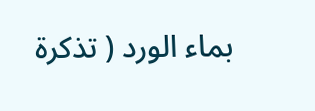بماء الورد ( تذكرة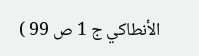الأنطاكي ج 1 ص 99 )